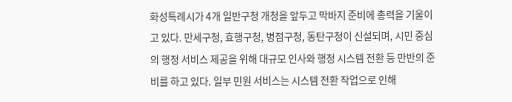화성특례시가 4개 일반구청 개청을 앞두고 막바지 준비에 총력을 기울이고 있다. 만세구청, 효행구청, 병점구청, 동탄구청이 신설되며, 시민 중심의 행정 서비스 제공을 위해 대규모 인사와 행정 시스템 전환 등 만반의 준비를 하고 있다. 일부 민원 서비스는 시스템 전환 작업으로 인해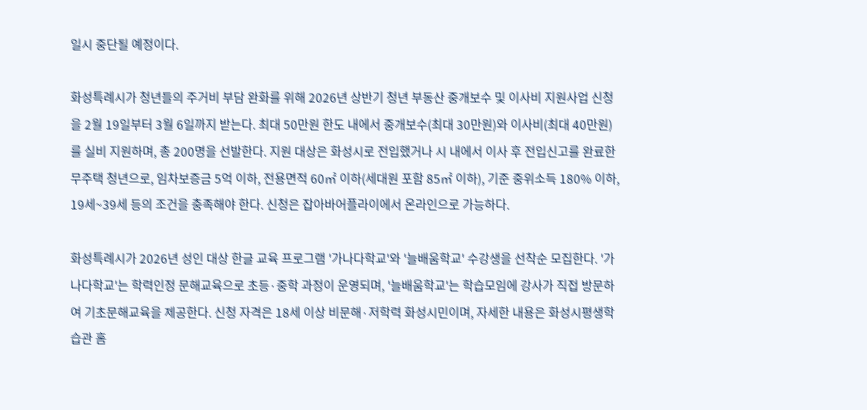일시 중단될 예정이다.

화성특례시가 청년들의 주거비 부담 완화를 위해 2026년 상반기 청년 부동산 중개보수 및 이사비 지원사업 신청을 2월 19일부터 3월 6일까지 받는다. 최대 50만원 한도 내에서 중개보수(최대 30만원)와 이사비(최대 40만원)를 실비 지원하며, 총 200명을 선발한다. 지원 대상은 화성시로 전입했거나 시 내에서 이사 후 전입신고를 완료한 무주택 청년으로, 임차보증금 5억 이하, 전용면적 60㎡ 이하(세대원 포함 85㎡ 이하), 기준 중위소득 180% 이하, 19세~39세 등의 조건을 충족해야 한다. 신청은 잡아바어플라이에서 온라인으로 가능하다.

화성특례시가 2026년 성인 대상 한글 교육 프로그램 '가나다학교'와 '늘배움학교' 수강생을 선착순 모집한다. '가나다학교'는 학력인정 문해교육으로 초등·중학 과정이 운영되며, '늘배움학교'는 학습모임에 강사가 직접 방문하여 기초문해교육을 제공한다. 신청 자격은 18세 이상 비문해·저학력 화성시민이며, 자세한 내용은 화성시평생학습관 홈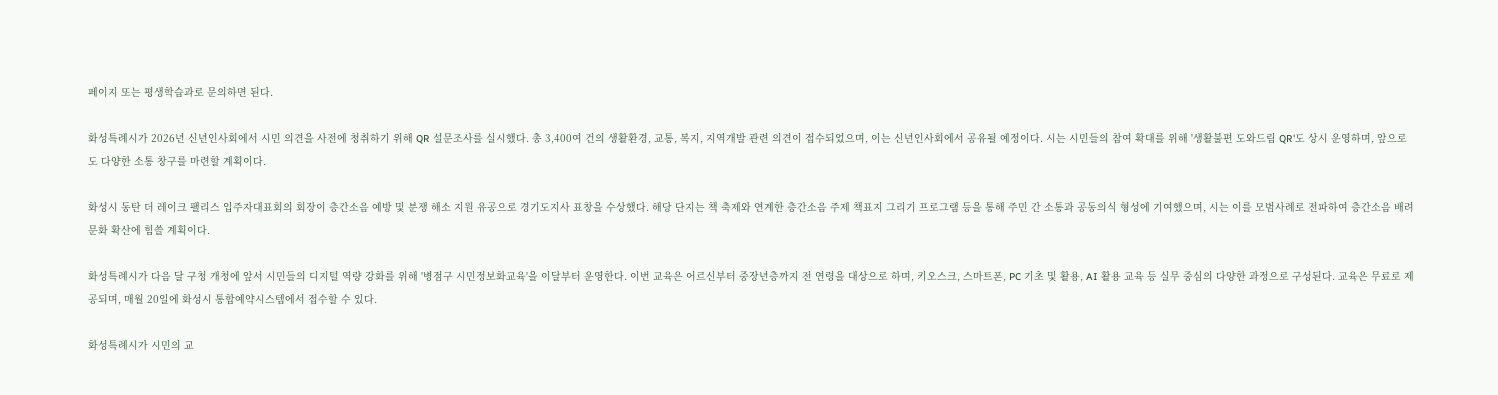페이지 또는 평생학습과로 문의하면 된다.

화성특례시가 2026년 신년인사회에서 시민 의견을 사전에 청취하기 위해 QR 설문조사를 실시했다. 총 3,400여 건의 생활환경, 교통, 복지, 지역개발 관련 의견이 접수되었으며, 이는 신년인사회에서 공유될 예정이다. 시는 시민들의 참여 확대를 위해 '생활불편 도와드림 QR'도 상시 운영하며, 앞으로도 다양한 소통 창구를 마련할 계획이다.

화성시 동탄 더 레이크 팰리스 입주자대표회의 회장이 층간소음 예방 및 분쟁 해소 지원 유공으로 경기도지사 표창을 수상했다. 해당 단지는 책 축제와 연계한 층간소음 주제 책표지 그리기 프로그램 등을 통해 주민 간 소통과 공동의식 형성에 기여했으며, 시는 이를 모범사례로 전파하여 층간소음 배려 문화 확산에 힘쓸 계획이다.

화성특례시가 다음 달 구청 개청에 앞서 시민들의 디지털 역량 강화를 위해 '병점구 시민정보화교육'을 이달부터 운영한다. 이번 교육은 어르신부터 중장년층까지 전 연령을 대상으로 하며, 키오스크, 스마트폰, PC 기초 및 활용, AI 활용 교육 등 실무 중심의 다양한 과정으로 구성된다. 교육은 무료로 제공되며, 매월 20일에 화성시 통합예약시스템에서 접수할 수 있다.

화성특례시가 시민의 교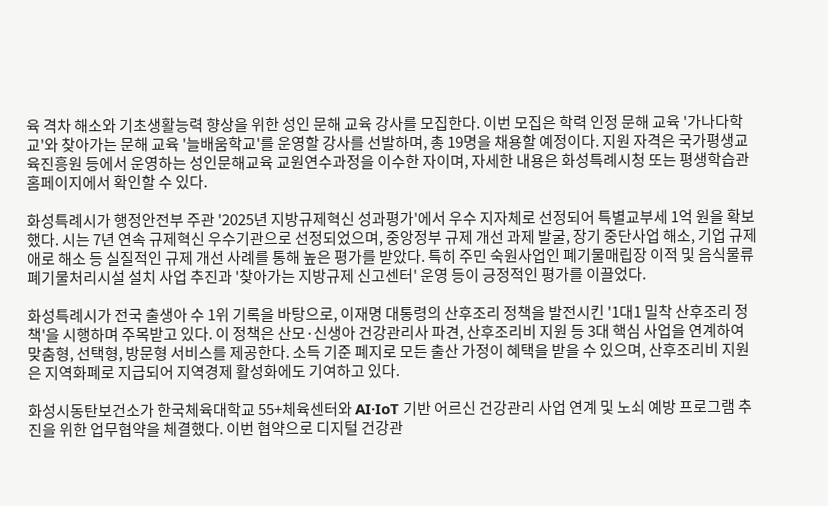육 격차 해소와 기초생활능력 향상을 위한 성인 문해 교육 강사를 모집한다. 이번 모집은 학력 인정 문해 교육 '가나다학교'와 찾아가는 문해 교육 '늘배움학교'를 운영할 강사를 선발하며, 총 19명을 채용할 예정이다. 지원 자격은 국가평생교육진흥원 등에서 운영하는 성인문해교육 교원연수과정을 이수한 자이며, 자세한 내용은 화성특례시청 또는 평생학습관 홈페이지에서 확인할 수 있다.

화성특례시가 행정안전부 주관 '2025년 지방규제혁신 성과평가'에서 우수 지자체로 선정되어 특별교부세 1억 원을 확보했다. 시는 7년 연속 규제혁신 우수기관으로 선정되었으며, 중앙정부 규제 개선 과제 발굴, 장기 중단사업 해소, 기업 규제 애로 해소 등 실질적인 규제 개선 사례를 통해 높은 평가를 받았다. 특히 주민 숙원사업인 폐기물매립장 이적 및 음식물류폐기물처리시설 설치 사업 추진과 '찾아가는 지방규제 신고센터' 운영 등이 긍정적인 평가를 이끌었다.

화성특례시가 전국 출생아 수 1위 기록을 바탕으로, 이재명 대통령의 산후조리 정책을 발전시킨 '1대1 밀착 산후조리 정책'을 시행하며 주목받고 있다. 이 정책은 산모·신생아 건강관리사 파견, 산후조리비 지원 등 3대 핵심 사업을 연계하여 맞춤형, 선택형, 방문형 서비스를 제공한다. 소득 기준 폐지로 모든 출산 가정이 혜택을 받을 수 있으며, 산후조리비 지원은 지역화폐로 지급되어 지역경제 활성화에도 기여하고 있다.

화성시동탄보건소가 한국체육대학교 55+체육센터와 AI·IoT 기반 어르신 건강관리 사업 연계 및 노쇠 예방 프로그램 추진을 위한 업무협약을 체결했다. 이번 협약으로 디지털 건강관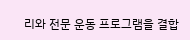리와 전문 운동 프로그램을 결합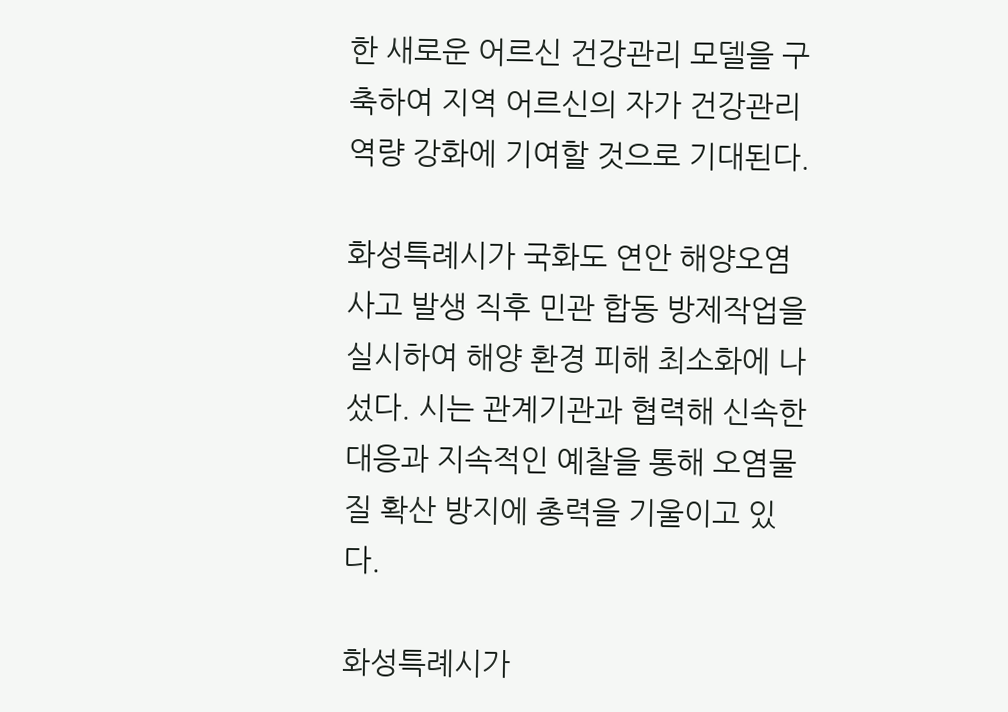한 새로운 어르신 건강관리 모델을 구축하여 지역 어르신의 자가 건강관리 역량 강화에 기여할 것으로 기대된다.

화성특례시가 국화도 연안 해양오염 사고 발생 직후 민관 합동 방제작업을 실시하여 해양 환경 피해 최소화에 나섰다. 시는 관계기관과 협력해 신속한 대응과 지속적인 예찰을 통해 오염물질 확산 방지에 총력을 기울이고 있다.

화성특례시가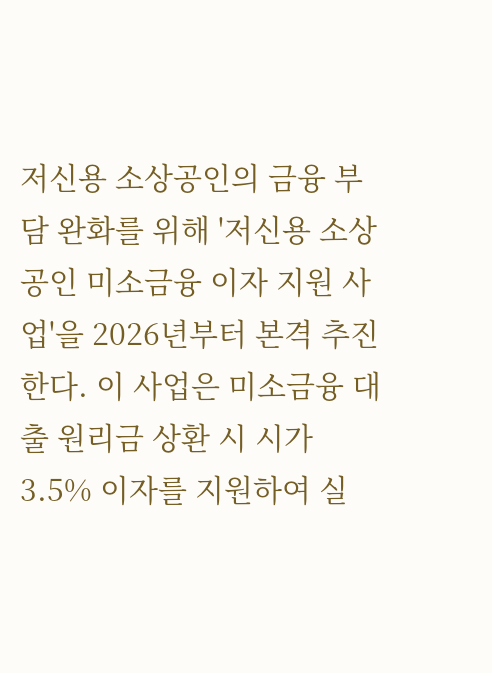저신용 소상공인의 금융 부담 완화를 위해 '저신용 소상공인 미소금융 이자 지원 사업'을 2026년부터 본격 추진한다. 이 사업은 미소금융 대출 원리금 상환 시 시가 3.5% 이자를 지원하여 실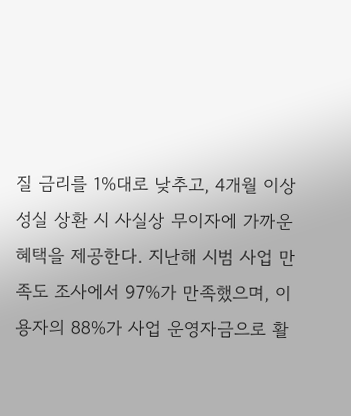질 금리를 1%대로 낮추고, 4개월 이상 성실 상환 시 사실상 무이자에 가까운 혜택을 제공한다. 지난해 시범 사업 만족도 조사에서 97%가 만족했으며, 이용자의 88%가 사업 운영자금으로 활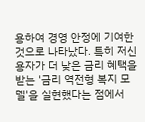용하여 경영 안정에 기여한 것으로 나타났다. 특히 저신용자가 더 낮은 금리 혜택을 받는 '금리 역전형 복지 모델'을 실현했다는 점에서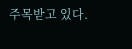주목받고 있다.